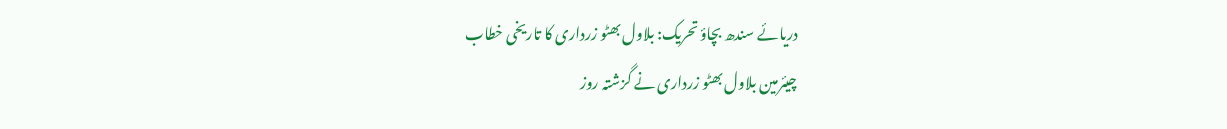دریائے سندھ بچاؤ تحریک: بلاول بھٹو زرداری کا تاریخی خطاب
چیئرمین بلاول بھٹو زرداری نے گزشتہ روز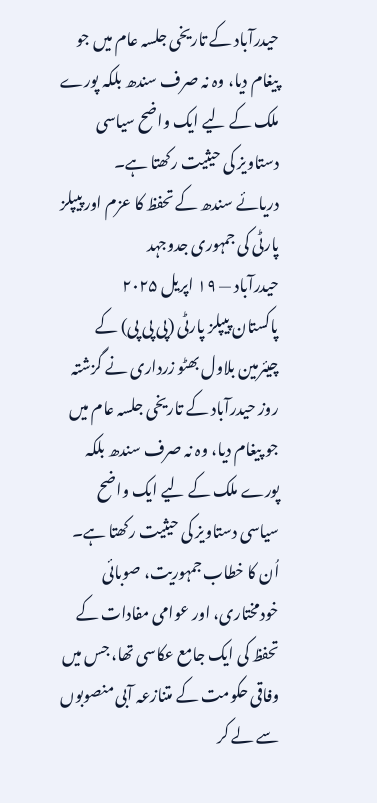حیدرآباد کے تاریخی جلسہ عام میں جو پیغام دیا، وہ نہ صرف سندھ بلکہ پورے ملک کے لیے ایک واضح سیاسی دستاویز کی حیثیت رکھتا ہے۔
دریائے سندھ کے تحفظ کا عزم اور پیپلز پارٹی کی جمہوری جدوجہد
حیدرآباد — ۱۹ اپریل ۲۰۲۵
پاکستان پیپلز پارٹی (پی پی پی) کے چیئرمین بلاول بھٹو زرداری نے گزشتہ روز حیدرآباد کے تاریخی جلسہ عام میں جو پیغام دیا، وہ نہ صرف سندھ بلکہ پورے ملک کے لیے ایک واضح سیاسی دستاویز کی حیثیت رکھتا ہے۔ اُن کا خطاب جمہوریت، صوبائی خودمختاری، اور عوامی مفادات کے تحفظ کی ایک جامع عکاسی تھا، جس میں وفاقی حکومت کے متنازعہ آبی منصوبوں سے لے کر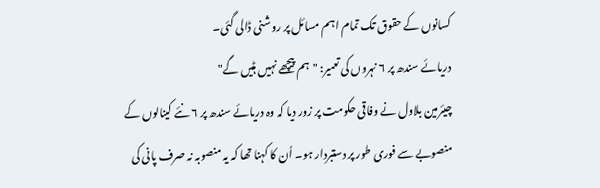کسانوں کے حقوق تک تمام اہم مسائل پر روشنی ڈالی گئی۔
دریائے سندھ پر ۶ نہروں کی تعمیر: "ہم پیچھے نہیں ہٹیں گے"
چیئرمین بلاول نے وفاقی حکومت پر زور دیا کہ وہ دریائے سندھ پر ۶ نئے کینالوں کے منصوبے سے فوری طور پر دستبردار ہو۔ اُن کا کہنا تھا کہ یہ منصوبہ نہ صرف پانی کی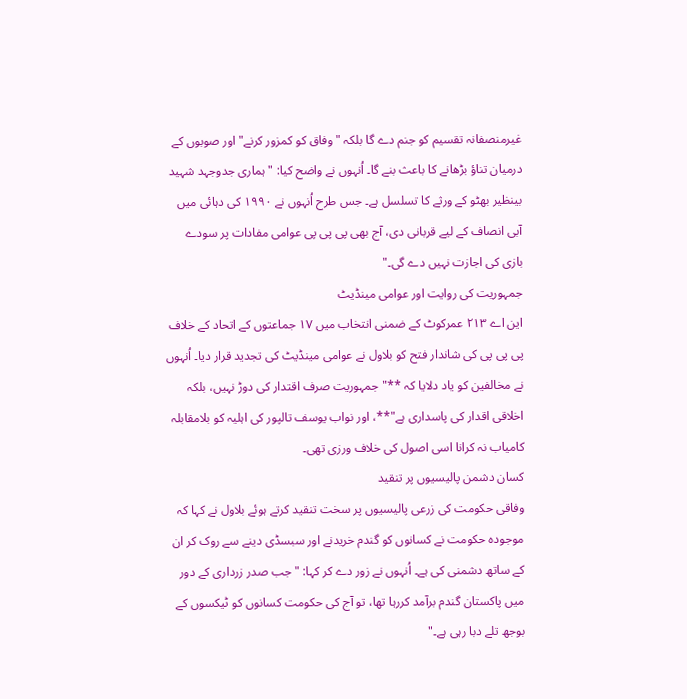غیرمنصفانہ تقسیم کو جنم دے گا بلکہ "وفاق کو کمزور کرنے" اور صوبوں کے درمیان تناؤ بڑھانے کا باعث بنے گا۔ اُنہوں نے واضح کیا: "ہماری جدوجہد شہید بینظیر بھٹو کے ورثے کا تسلسل ہے۔ جس طرح اُنہوں نے ۱۹۹۰ کی دہائی میں آبی انصاف کے لیے قربانی دی، آج بھی پی پی پی عوامی مفادات پر سودے بازی کی اجازت نہیں دے گی۔"
جمہوریت کی روایت اور عوامی مینڈیٹ
این اے ۲۱۳ عمرکوٹ کے ضمنی انتخاب میں ۱۷ جماعتوں کے اتحاد کے خلاف پی پی پی کی شاندار فتح کو بلاول نے عوامی مینڈیٹ کی تجدید قرار دیا۔ اُنہوں نے مخالفین کو یاد دلایا کہ **"جمہوریت صرف اقتدار کی دوڑ نہیں، بلکہ اخلاقی اقدار کی پاسداری ہے"**، اور نواب یوسف تالپور کی اہلیہ کو بلامقابلہ کامیاب نہ کرانا اسی اصول کی خلاف ورزی تھی۔
کسان دشمن پالیسیوں پر تنقید
وفاقی حکومت کی زرعی پالیسیوں پر سخت تنقید کرتے ہوئے بلاول نے کہا کہ موجودہ حکومت نے کسانوں کو گندم خریدنے اور سبسڈی دینے سے روک کر ان کے ساتھ دشمنی کی ہے۔ اُنہوں نے زور دے کر کہا: "جب صدر زرداری کے دور میں پاکستان گندم برآمد کررہا تھا، تو آج کی حکومت کسانوں کو ٹیکسوں کے بوجھ تلے دبا رہی ہے۔"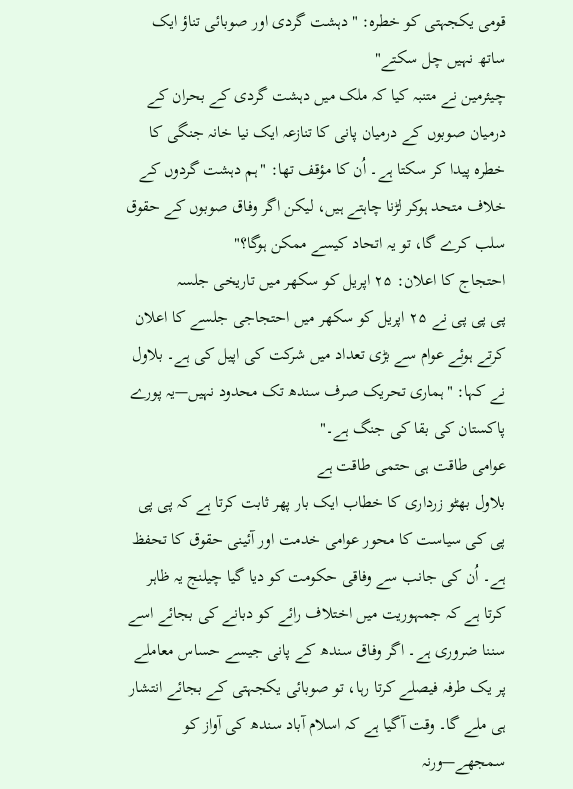قومی یکجہتی کو خطرہ: "دہشت گردی اور صوبائی تناؤ ایک ساتھ نہیں چل سکتے"
چیئرمین نے متنبہ کیا کہ ملک میں دہشت گردی کے بحران کے درمیان صوبوں کے درمیان پانی کا تنازعہ ایک نیا خانہ جنگی کا خطرہ پیدا کر سکتا ہے۔ اُن کا مؤقف تھا: "ہم دہشت گردوں کے خلاف متحد ہوکر لڑنا چاہتے ہیں، لیکن اگر وفاق صوبوں کے حقوق سلب کرے گا، تو یہ اتحاد کیسے ممکن ہوگا؟"
احتجاج کا اعلان: ۲۵ اپریل کو سکھر میں تاریخی جلسہ
پی پی پی نے ۲۵ اپریل کو سکھر میں احتجاجی جلسے کا اعلان کرتے ہوئے عوام سے بڑی تعداد میں شرکت کی اپیل کی ہے۔ بلاول نے کہا: "ہماری تحریک صرف سندھ تک محدود نہیں—یہ پورے پاکستان کی بقا کی جنگ ہے۔"
عوامی طاقت ہی حتمی طاقت ہے
بلاول بھٹو زرداری کا خطاب ایک بار پھر ثابت کرتا ہے کہ پی پی پی کی سیاست کا محور عوامی خدمت اور آئینی حقوق کا تحفظ ہے۔ اُن کی جانب سے وفاقی حکومت کو دیا گیا چیلنج یہ ظاہر کرتا ہے کہ جمہوریت میں اختلاف رائے کو دبانے کی بجائے اسے سننا ضروری ہے۔ اگر وفاق سندھ کے پانی جیسے حساس معاملے پر یک طرفہ فیصلے کرتا رہا، تو صوبائی یکجہتی کے بجائے انتشار ہی ملے گا۔ وقت آگیا ہے کہ اسلام آباد سندھ کی آواز کو سمجھے—ورنہ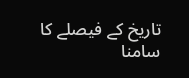تاریخ کے فیصلے کا سامنا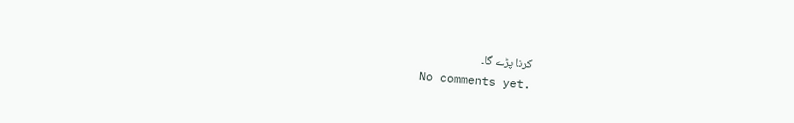کرنا پڑے گا۔
No comments yet.